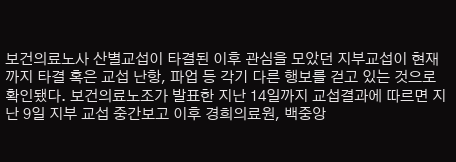보건의료노사 산별교섭이 타결된 이후 관심을 모았던 지부교섭이 현재까지 타결 혹은 교섭 난항, 파업 등 각기 다른 행보를 걷고 있는 것으로 확인됐다. 보건의료노조가 발표한 지난 14일까지 교섭결과에 따르면 지난 9일 지부 교섭 중간보고 이후 경희의료원, 백중앙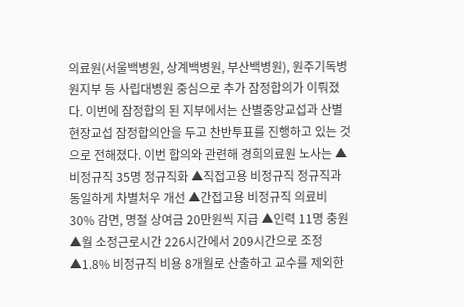의료원(서울백병원, 상계백병원, 부산백병원), 원주기독병원지부 등 사립대병원 중심으로 추가 잠정합의가 이뤄졌다. 이번에 잠정합의 된 지부에서는 산별중앙교섭과 산별현장교섭 잠정합의안을 두고 찬반투표를 진행하고 있는 것으로 전해졌다. 이번 합의와 관련해 경희의료원 노사는 ▲비정규직 35명 정규직화 ▲직접고용 비정규직 정규직과 동일하게 차별처우 개선 ▲간접고용 비정규직 의료비 30% 감면, 명절 상여금 20만원씩 지급 ▲인력 11명 충원 ▲월 소정근로시간 226시간에서 209시간으로 조정 ▲1.8% 비정규직 비용 8개월로 산출하고 교수를 제외한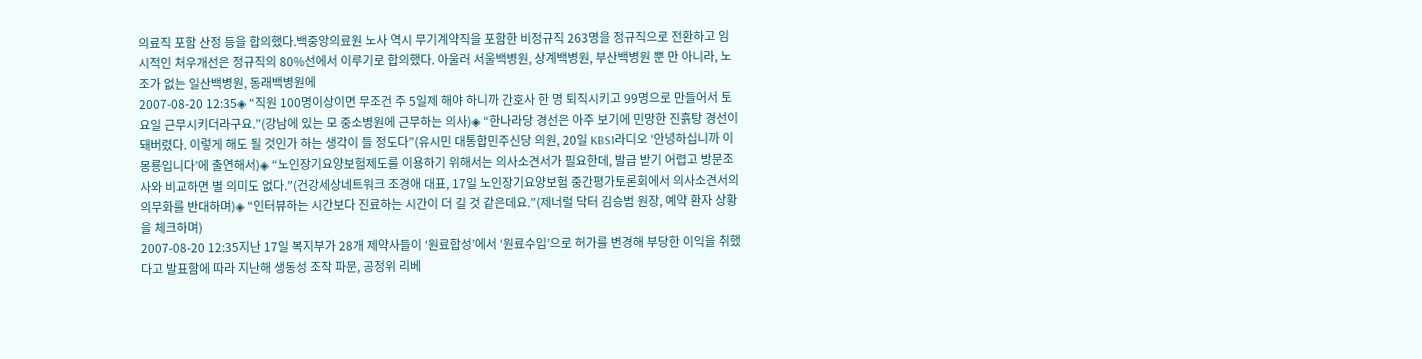의료직 포함 산정 등을 합의했다.백중앙의료원 노사 역시 무기계약직을 포함한 비정규직 263명을 정규직으로 전환하고 임시적인 처우개선은 정규직의 80%선에서 이루기로 합의했다. 아울러 서울백병원, 상계백병원, 부산백병원 뿐 만 아니라, 노조가 없는 일산백병원, 동래백병원에
2007-08-20 12:35◈ “직원 100명이상이면 무조건 주 5일제 해야 하니까 간호사 한 명 퇴직시키고 99명으로 만들어서 토요일 근무시키더라구요.”(강남에 있는 모 중소병원에 근무하는 의사)◈ “한나라당 경선은 아주 보기에 민망한 진흙탕 경선이 돼버렸다. 이렇게 해도 될 것인가 하는 생각이 들 정도다”(유시민 대통합민주신당 의원, 20일 KBS1라디오 ‘안녕하십니까 이몽룡입니다’에 출연해서)◈ “노인장기요양보험제도를 이용하기 위해서는 의사소견서가 필요한데, 발급 받기 어렵고 방문조사와 비교하면 별 의미도 없다.”(건강세상네트워크 조경애 대표, 17일 노인장기요양보험 중간평가토론회에서 의사소견서의 의무화를 반대하며)◈ “인터뷰하는 시간보다 진료하는 시간이 더 길 것 같은데요.”(제너럴 닥터 김승범 원장, 예약 환자 상황을 체크하며)
2007-08-20 12:35지난 17일 복지부가 28개 제약사들이 ‘원료합성’에서 ‘원료수입’으로 허가를 변경해 부당한 이익을 취했다고 발표함에 따라 지난해 생동성 조작 파문, 공정위 리베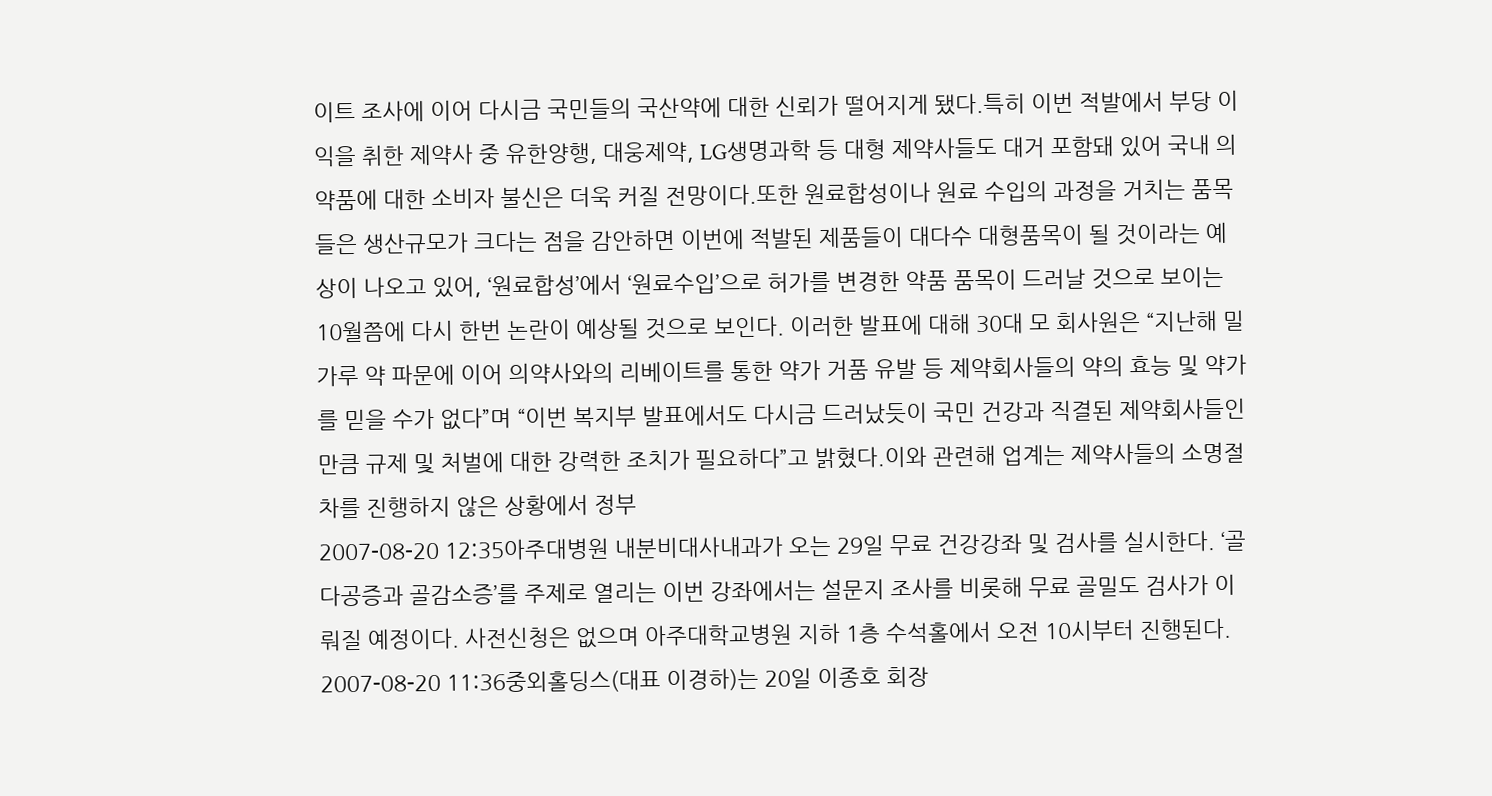이트 조사에 이어 다시금 국민들의 국산약에 대한 신뢰가 떨어지게 됐다.특히 이번 적발에서 부당 이익을 취한 제약사 중 유한양행, 대웅제약, LG생명과학 등 대형 제약사들도 대거 포함돼 있어 국내 의약품에 대한 소비자 불신은 더욱 커질 전망이다.또한 원료합성이나 원료 수입의 과정을 거치는 품목들은 생산규모가 크다는 점을 감안하면 이번에 적발된 제품들이 대다수 대형품목이 될 것이라는 예상이 나오고 있어, ‘원료합성’에서 ‘원료수입’으로 허가를 변경한 약품 품목이 드러날 것으로 보이는 10월쯤에 다시 한번 논란이 예상될 것으로 보인다. 이러한 발표에 대해 30대 모 회사원은 “지난해 밀가루 약 파문에 이어 의약사와의 리베이트를 통한 약가 거품 유발 등 제약회사들의 약의 효능 및 약가를 믿을 수가 없다”며 “이번 복지부 발표에서도 다시금 드러났듯이 국민 건강과 직결된 제약회사들인 만큼 규제 및 처벌에 대한 강력한 조치가 필요하다”고 밝혔다.이와 관련해 업계는 제약사들의 소명절차를 진행하지 않은 상황에서 정부
2007-08-20 12:35아주대병원 내분비대사내과가 오는 29일 무료 건강강좌 및 검사를 실시한다. ‘골다공증과 골감소증’를 주제로 열리는 이번 강좌에서는 설문지 조사를 비롯해 무료 골밀도 검사가 이뤄질 예정이다. 사전신청은 없으며 아주대학교병원 지하 1층 수석홀에서 오전 10시부터 진행된다.
2007-08-20 11:36중외홀딩스(대표 이경하)는 20일 이종호 회장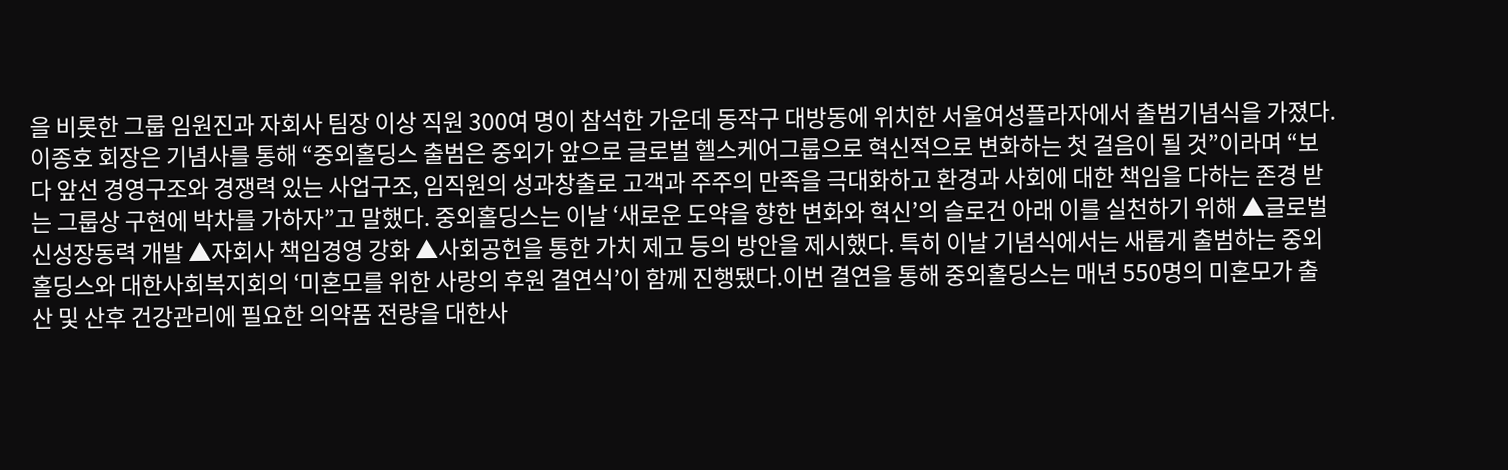을 비롯한 그룹 임원진과 자회사 팀장 이상 직원 300여 명이 참석한 가운데 동작구 대방동에 위치한 서울여성플라자에서 출범기념식을 가졌다. 이종호 회장은 기념사를 통해 “중외홀딩스 출범은 중외가 앞으로 글로벌 헬스케어그룹으로 혁신적으로 변화하는 첫 걸음이 될 것”이라며 “보다 앞선 경영구조와 경쟁력 있는 사업구조, 임직원의 성과창출로 고객과 주주의 만족을 극대화하고 환경과 사회에 대한 책임을 다하는 존경 받는 그룹상 구현에 박차를 가하자”고 말했다. 중외홀딩스는 이날 ‘새로운 도약을 향한 변화와 혁신’의 슬로건 아래 이를 실천하기 위해 ▲글로벌 신성장동력 개발 ▲자회사 책임경영 강화 ▲사회공헌을 통한 가치 제고 등의 방안을 제시했다. 특히 이날 기념식에서는 새롭게 출범하는 중외홀딩스와 대한사회복지회의 ‘미혼모를 위한 사랑의 후원 결연식’이 함께 진행됐다.이번 결연을 통해 중외홀딩스는 매년 550명의 미혼모가 출산 및 산후 건강관리에 필요한 의약품 전량을 대한사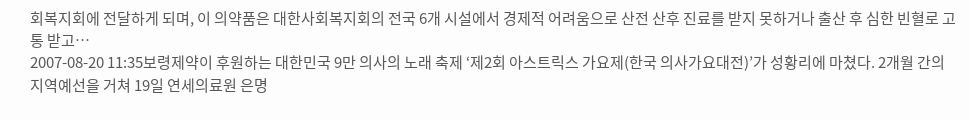회복지회에 전달하게 되며, 이 의약품은 대한사회복지회의 전국 6개 시설에서 경제적 어려움으로 산전 산후 진료를 받지 못하거나 출산 후 심한 빈혈로 고통 받고…
2007-08-20 11:35보령제약이 후원하는 대한민국 9만 의사의 노래 축제 ‘제2회 아스트릭스 가요제(한국 의사가요대전)’가 성황리에 마쳤다. 2개월 간의 지역예선을 거쳐 19일 연세의료원 은명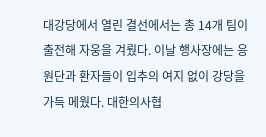대강당에서 열린 결선에서는 총 14개 팀이 출전해 자웅을 겨뤘다. 이날 행사장에는 응원단과 환자들이 입추의 여지 없이 강당을 가득 메웠다. 대한의사협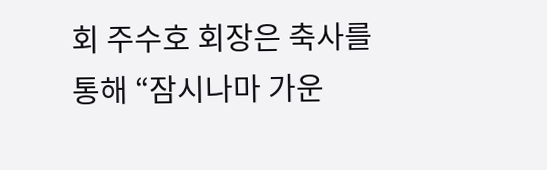회 주수호 회장은 축사를 통해 “잠시나마 가운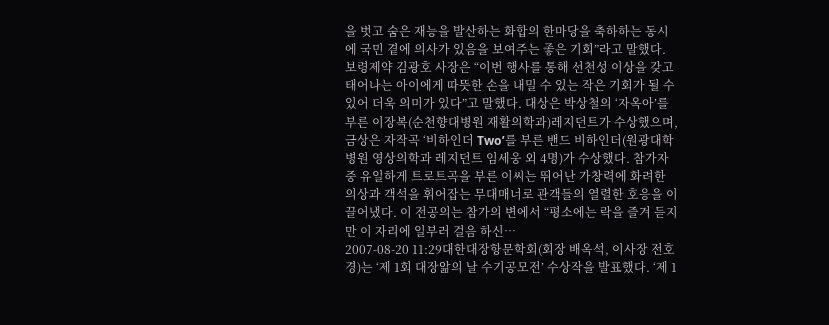을 벗고 숨은 재능을 발산하는 화합의 한마당을 축하하는 동시에 국민 곁에 의사가 있음을 보여주는 좋은 기회”라고 말했다. 보령제약 김광호 사장은 “이번 행사를 통해 선천성 이상을 갖고 태어나는 아이에게 따뜻한 손을 내밀 수 있는 작은 기회가 될 수 있어 더욱 의미가 있다”고 말했다. 대상은 박상철의 ‘자옥아’를 부른 이장복(순천향대병원 재활의학과)레지던트가 수상했으며, 금상은 자작곡 ‘비하인더 Two’를 부른 밴드 비하인더(원광대학병원 영상의학과 레지던트 임세웅 외 4명)가 수상했다. 참가자 중 유일하게 트로트곡을 부른 이씨는 뛰어난 가창력에 화려한 의상과 객석을 휘어잡는 무대매너로 관객들의 열렬한 호응을 이끌어냈다. 이 전공의는 참가의 변에서 “평소에는 락을 즐겨 듣지만 이 자리에 일부러 걸음 하신…
2007-08-20 11:29대한대장항문학회(회장 배옥석, 이사장 전호경)는 ‘제 1회 대장앎의 날 수기공모전’ 수상작을 발표했다. ‘제 1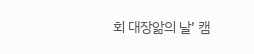회 대장앎의 날’ 캠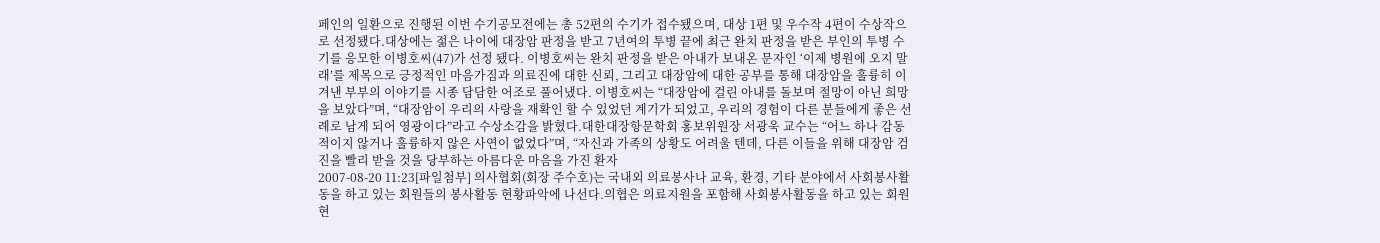페인의 일환으로 진행된 이번 수기공모전에는 총 52편의 수기가 접수됐으며, 대상 1편 및 우수작 4편이 수상작으로 선정됐다.대상에는 젊은 나이에 대장암 판정을 받고 7년여의 투병 끝에 최근 완치 판정을 받은 부인의 투병 수기를 응모한 이병호씨(47)가 선정 됐다. 이병호씨는 완치 판정을 받은 아내가 보내온 문자인 ‘이제 병원에 오지 말래’를 제목으로 긍정적인 마음가짐과 의료진에 대한 신뢰, 그리고 대장암에 대한 공부를 통해 대장암을 훌륭히 이겨낸 부부의 이야기를 시종 담담한 어조로 풀어냈다. 이병호씨는 “대장암에 걸린 아내를 돌보며 절망이 아닌 희망을 보았다”며, “대장암이 우리의 사랑을 재확인 할 수 있었던 계기가 되었고, 우리의 경험이 다른 분들에게 좋은 선례로 남게 되어 영광이다”라고 수상소감을 밝혔다.대한대장항문학회 홍보위원장 서광욱 교수는 “어느 하나 감동적이지 않거나 훌륭하지 않은 사연이 없었다”며, “자신과 가족의 상황도 어려울 텐데, 다른 이들을 위해 대장암 검진을 빨리 받을 것을 당부하는 아름다운 마음을 가진 환자
2007-08-20 11:23[파일첨부] 의사협회(회장 주수호)는 국내외 의료봉사나 교육, 환경, 기타 분야에서 사회봉사활동을 하고 있는 회원들의 봉사활동 현황파악에 나선다.의협은 의료지원을 포함해 사회봉사활동을 하고 있는 회원 현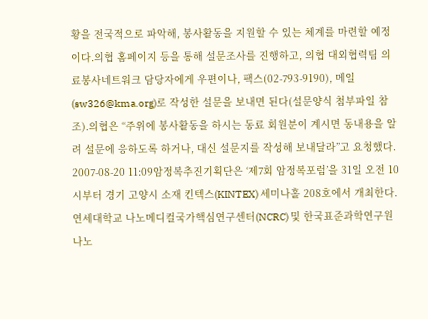황을 전국적으로 파악해, 봉사활동을 지원할 수 있는 체계를 마련할 예정이다.의협 홈페이지 등을 통해 설문조사를 진행하고, 의협 대외협력팀 의료봉사네트워크 담당자에게 우편이나, 팩스(02-793-9190), 메일(sw326@kma.org)로 작성한 설문을 보내면 된다(설문양식 첨부파일 참조).의협은 “주위에 봉사활동을 하시는 동료 회원분이 계시면 동내용을 알려 설문에 응하도록 하거나, 대신 설문지를 작성해 보내달라”고 요청했다.
2007-08-20 11:09암정복추진기획단은 ‘제7회 암정복포럼’을 31일 오전 10시부터 경기 고양시 소재 킨텍스(KINTEX) 세미나홀 208호에서 개최한다.연세대학교 나노메디컬국가핵심연구센터(NCRC) 및 한국표준과학연구원 나노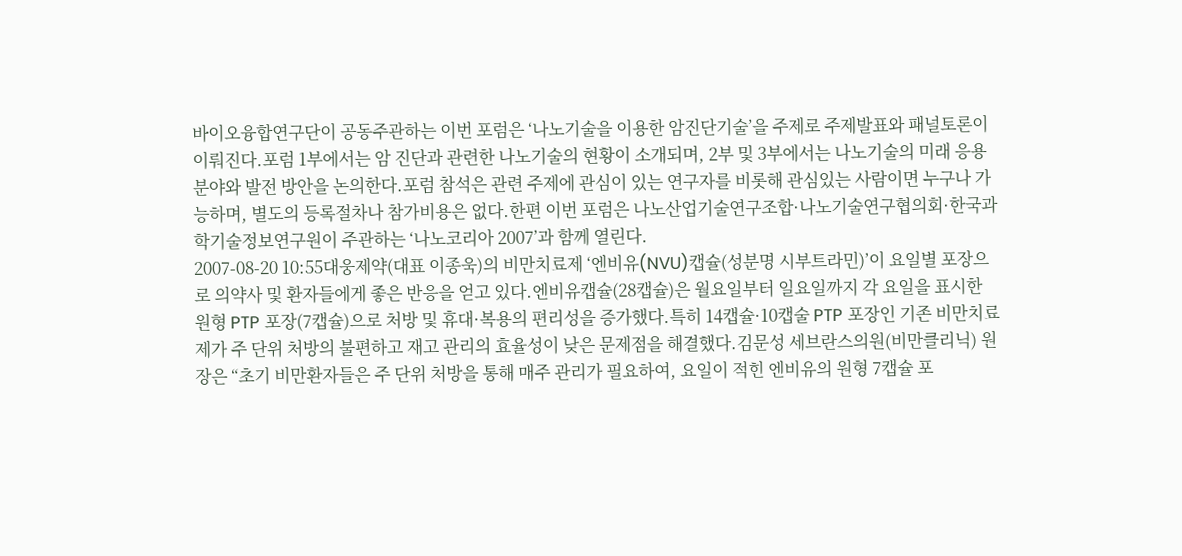바이오융합연구단이 공동주관하는 이번 포럼은 ‘나노기술을 이용한 암진단기술’을 주제로 주제발표와 패널토론이 이뤄진다.포럼 1부에서는 암 진단과 관련한 나노기술의 현황이 소개되며, 2부 및 3부에서는 나노기술의 미래 응용분야와 발전 방안을 논의한다.포럼 참석은 관련 주제에 관심이 있는 연구자를 비롯해 관심있는 사람이면 누구나 가능하며, 별도의 등록절차나 참가비용은 없다.한편 이번 포럼은 나노산업기술연구조합·나노기술연구협의회·한국과학기술정보연구원이 주관하는 ‘나노코리아 2007’과 함께 열린다.
2007-08-20 10:55대웅제약(대표 이종욱)의 비만치료제 ‘엔비유(NVU)캡슐(성분명 시부트라민)’이 요일별 포장으로 의약사 및 환자들에게 좋은 반응을 얻고 있다.엔비유캡슐(28캡슐)은 월요일부터 일요일까지 각 요일을 표시한 원형 PTP 포장(7캡슐)으로 처방 및 휴대·복용의 편리성을 증가했다.특히 14캡슐·10캡술 PTP 포장인 기존 비만치료제가 주 단위 처방의 불편하고 재고 관리의 효율성이 낮은 문제점을 해결했다.김문성 세브란스의원(비만클리닉) 원장은 “초기 비만환자들은 주 단위 처방을 통해 매주 관리가 필요하여, 요일이 적힌 엔비유의 원형 7캡슐 포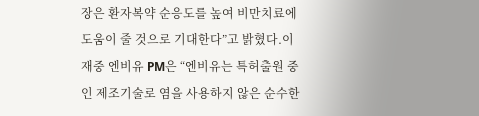장은 환자복약 순응도를 높여 비만치료에 도움이 줄 것으로 기대한다”고 밝혔다.이재중 엔비유 PM은 “엔비유는 특허출원 중인 제조기술로 염을 사용하지 않은 순수한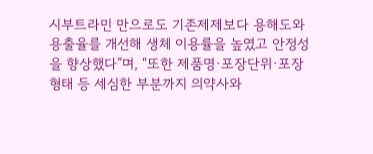시부트라민 만으로도 기존제제보다 용해도와 용출율를 개선해 생체 이용률을 높였고 안정성을 향상했다”며, “또한 제품명·포장단위·포장형태 등 세심한 부분까지 의약사와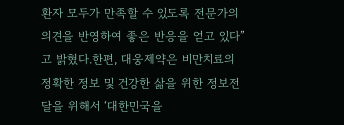환자 모두가 만족할 수 있도록 전문가의 의견을 반영하여 좋은 반응을 얻고 있다”고 밝혔다.한편, 대웅제약은 비만치료의 정확한 정보 및 건강한 삶을 위한 정보전달을 위해서 ‘대한민국을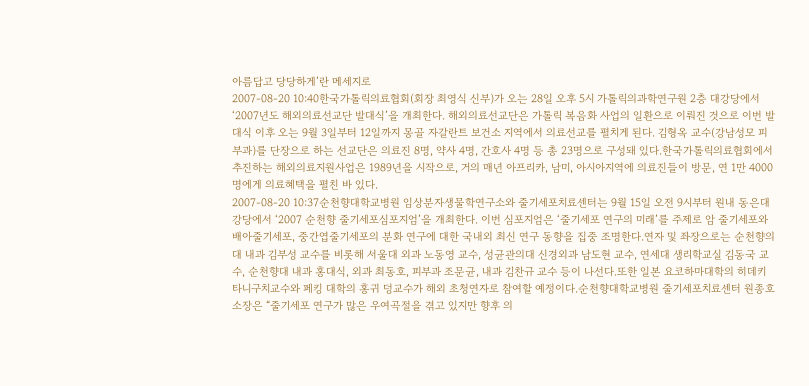아름답고 당당하게’란 메세지로
2007-08-20 10:40한국가톨릭의료협회(회장 최영식 신부)가 오는 28일 오후 5시 가톨릭의과학연구원 2층 대강당에서 ‘2007년도 해외의료선교단 발대식’을 개최한다. 해외의료선교단은 가톨릭 복음화 사업의 일환으로 이뤄진 것으로 이번 발대식 이후 오는 9월 3일부터 12일까지 몽골 자갈란트 보건소 지역에서 의료선교를 펼치게 된다. 김형옥 교수(강남성모 피부과)를 단장으로 하는 선교단은 의료진 8명, 약사 4명, 간호사 4명 등 총 23명으로 구성돼 있다.한국가톨릭의료협회에서 추진하는 해외의료지원사업은 1989년을 시작으로, 거의 매년 아프리카, 남미, 아시아지역에 의료진들이 방문, 연 1만 4000명에게 의료혜택을 펼친 바 있다.
2007-08-20 10:37순천향대학교병원 임상분자생물학연구소와 줄기세포치료센터는 9월 15일 오전 9시부터 원내 동은대강당에서 ‘2007 순천향 줄기세포심포지엄’을 개최한다. 이번 심포지엄은 ‘줄기세포 연구의 미래’를 주제로 암 줄기세포와 배아줄기세포, 중간엽줄기세포의 분화 연구에 대한 국내외 최신 연구 동향을 집중 조명한다.연자 및 좌장으로는 순천향의대 내과 김부성 교수를 비롯해 서울대 외과 노동영 교수, 성균관의대 신경외과 남도현 교수, 연세대 생리학교실 김동국 교수, 순천향대 내과 홍대식, 외과 최동호, 피부과 조문균, 내과 김찬규 교수 등이 나선다.또한 일본 요코하마대학의 히데키 타니구치교수와 페킹 대학의 홍귀 덩교수가 해외 초청연자로 참여할 예정이다.순천향대학교병원 줄기세포치료센터 원종호소장은 “줄기세포 연구가 많은 우여곡절을 겪고 있지만 향후 의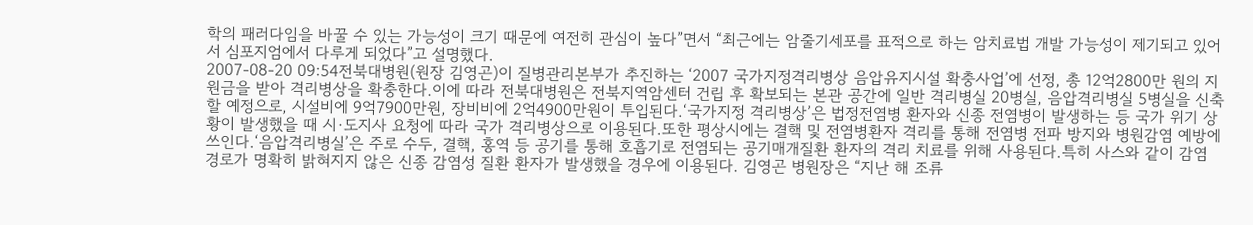학의 패러다임을 바꿀 수 있는 가능성이 크기 때문에 여전히 관심이 높다”면서 “최근에는 암줄기세포를 표적으로 하는 암치료법 개발 가능성이 제기되고 있어서 심포지엄에서 다루게 되었다”고 설명했다.
2007-08-20 09:54전북대병원(원장 김영곤)이 질병관리본부가 추진하는 ‘2007 국가지정격리병상 음압유지시설 확충사업’에 선정, 총 12억2800만 원의 지원금을 받아 격리병상을 확충한다.이에 따라 전북대병원은 전북지역암센터 건립 후 확보되는 본관 공간에 일반 격리병실 20병실, 음압격리병실 5병실을 신축할 예정으로, 시설비에 9억7900만원, 장비비에 2억4900만원이 투입된다.‘국가지정 격리병상’은 법정전염병 환자와 신종 전염병이 발생하는 등 국가 위기 상황이 발생했을 때 시·도지사 요청에 따라 국가 격리병상으로 이용된다.또한 평상시에는 결핵 및 전염병환자 격리를 통해 전염병 전파 방지와 병원감염 예방에 쓰인다.‘음압격리병실’은 주로 수두, 결핵, 홍역 등 공기를 통해 호흡기로 전염되는 공기매개질환 환자의 격리 치료를 위해 사용된다.특히 사스와 같이 감염 경로가 명확히 밝혀지지 않은 신종 감염성 질환 환자가 발생했을 경우에 이용된다. 김영곤 병원장은 “지난 해 조류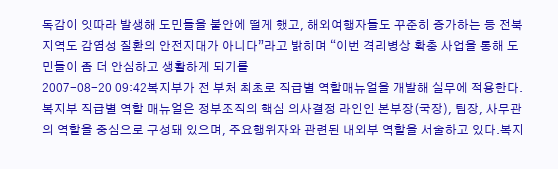독감이 잇따라 발생해 도민들을 불안에 떨게 했고, 해외여행자들도 꾸준히 증가하는 등 전북지역도 감염성 질환의 안전지대가 아니다”라고 밝히며 “이번 격리병상 확충 사업을 통해 도민들이 좀 더 안심하고 생활하게 되기를
2007-08-20 09:42복지부가 전 부처 최초로 직급별 역할매뉴얼을 개발해 실무에 적용한다.복지부 직급별 역할 매뉴얼은 정부조직의 핵심 의사결정 라인인 본부장(국장), 팀장, 사무관의 역할을 중심으로 구성돼 있으며, 주요행위자와 관련된 내외부 역할을 서술하고 있다.복지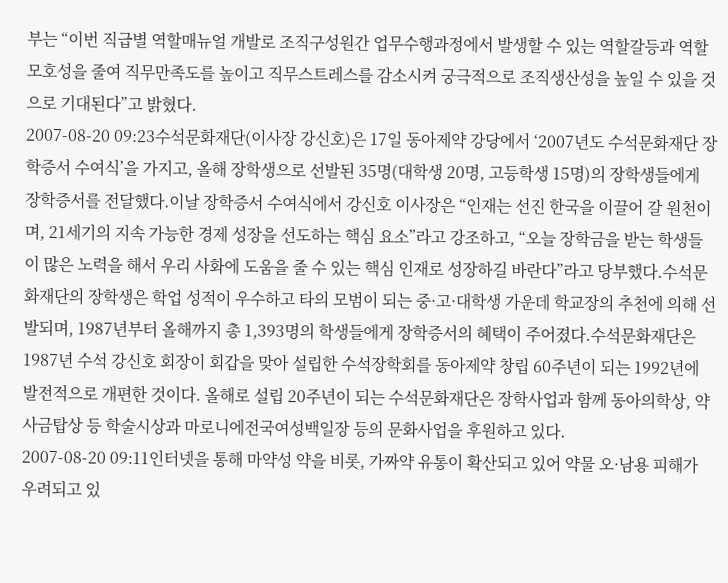부는 “이번 직급별 역할매뉴얼 개발로 조직구성원간 업무수행과정에서 발생할 수 있는 역할갈등과 역할 모호성을 줄여 직무만족도를 높이고 직무스트레스를 감소시켜 궁극적으로 조직생산성을 높일 수 있을 것으로 기대된다”고 밝혔다.
2007-08-20 09:23수석문화재단(이사장 강신호)은 17일 동아제약 강당에서 ‘2007년도 수석문화재단 장학증서 수여식’을 가지고, 올해 장학생으로 선발된 35명(대학생 20명, 고등학생 15명)의 장학생들에게 장학증서를 전달했다.이날 장학증서 수여식에서 강신호 이사장은 “인재는 선진 한국을 이끌어 갈 원천이며, 21세기의 지속 가능한 경제 성장을 선도하는 핵심 요소”라고 강조하고, “오늘 장학금을 받는 학생들이 많은 노력을 해서 우리 사화에 도움을 줄 수 있는 핵심 인재로 성장하길 바란다”라고 당부했다.수석문화재단의 장학생은 학업 성적이 우수하고 타의 모범이 되는 중·고·대학생 가운데 학교장의 추천에 의해 선발되며, 1987년부터 올해까지 총 1,393명의 학생들에게 장학증서의 혜택이 주어졌다.수석문화재단은 1987년 수석 강신호 회장이 회갑을 맞아 설립한 수석장학회를 동아제약 창립 60주년이 되는 1992년에 발전적으로 개편한 것이다. 올해로 설립 20주년이 되는 수석문화재단은 장학사업과 함께 동아의학상, 약사금탑상 등 학술시상과 마로니에전국여성백일장 등의 문화사업을 후원하고 있다.
2007-08-20 09:11인터넷을 통해 마약성 약을 비롯, 가짜약 유통이 확산되고 있어 약물 오·남용 피해가 우려되고 있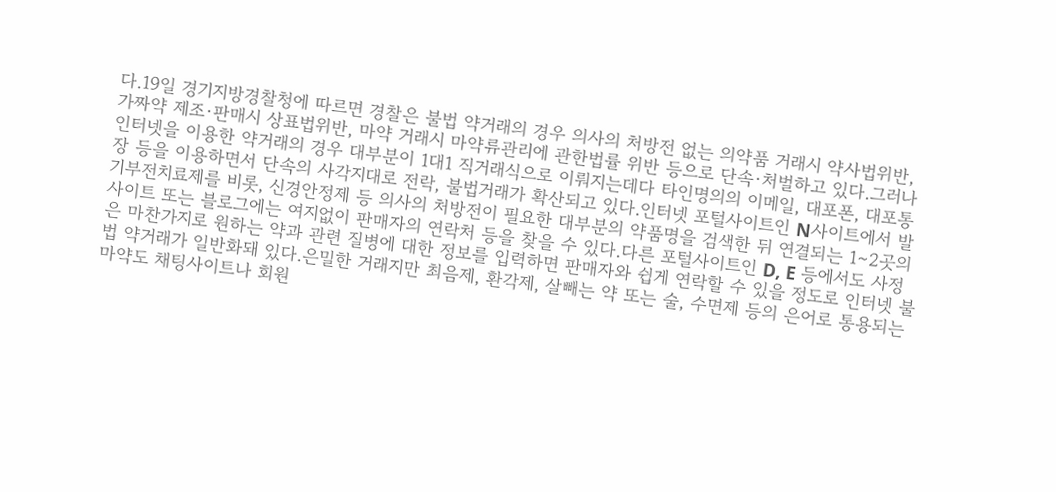다.19일 경기지방경찰청에 따르면 경찰은 불법 약거래의 경우 의사의 처방전 없는 의약품 거래시 약사법위반, 가짜약 제조·판매시 상표법위반, 마약 거래시 마약류관리에 관한법률 위반 등으로 단속·처벌하고 있다.그러나 인터넷을 이용한 약거래의 경우 대부분이 1대1 직거래식으로 이뤄지는데다 타인명의의 이메일, 대포폰, 대포통장 등을 이용하면서 단속의 사각지대로 전락, 불법거래가 확산되고 있다.인터넷 포털사이트인 N사이트에서 발기부전치료제를 비롯, 신경안정제 등 의사의 처방전이 필요한 대부분의 약품명을 검색한 뒤 연결되는 1∼2곳의 사이트 또는 블로그에는 여지없이 판매자의 연락처 등을 찾을 수 있다.다른 포털사이트인 D, E 등에서도 사정은 마찬가지로 원하는 약과 관련 질병에 대한 정보를 입력하면 판매자와 쉽게 연락할 수 있을 정도로 인터넷 불법 약거래가 일반화돼 있다.은밀한 거래지만 최음제, 환각제, 살빼는 약 또는 술, 수면제 등의 은어로 통용되는 마약도 채팅사이트나 회원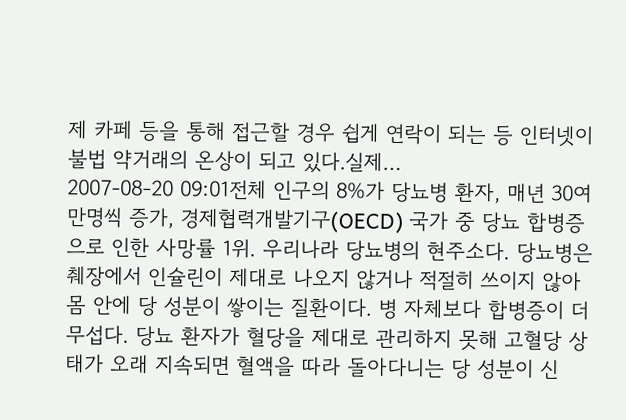제 카페 등을 통해 접근할 경우 쉽게 연락이 되는 등 인터넷이 불법 약거래의 온상이 되고 있다.실제…
2007-08-20 09:01전체 인구의 8%가 당뇨병 환자, 매년 30여만명씩 증가, 경제협력개발기구(OECD) 국가 중 당뇨 합병증으로 인한 사망률 1위. 우리나라 당뇨병의 현주소다. 당뇨병은 췌장에서 인슐린이 제대로 나오지 않거나 적절히 쓰이지 않아 몸 안에 당 성분이 쌓이는 질환이다. 병 자체보다 합병증이 더 무섭다. 당뇨 환자가 혈당을 제대로 관리하지 못해 고혈당 상태가 오래 지속되면 혈액을 따라 돌아다니는 당 성분이 신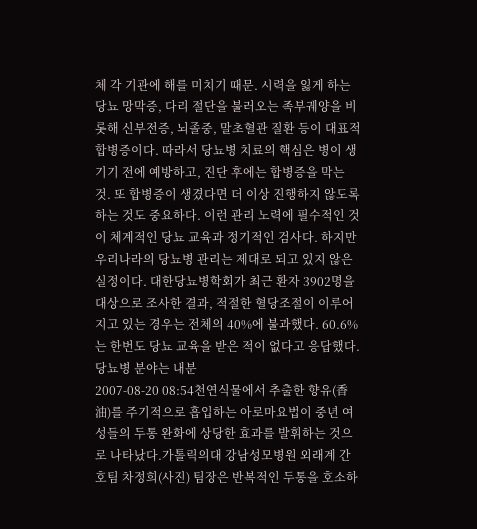체 각 기관에 해를 미치기 때문. 시력을 잃게 하는 당뇨 망막증, 다리 절단을 불러오는 족부궤양을 비롯해 신부전증, 뇌졸중, 말초혈관 질환 등이 대표적 합병증이다. 따라서 당뇨병 치료의 핵심은 병이 생기기 전에 예방하고, 진단 후에는 합병증을 막는 것. 또 합병증이 생겼다면 더 이상 진행하지 않도록 하는 것도 중요하다. 이런 관리 노력에 필수적인 것이 체계적인 당뇨 교육과 정기적인 검사다. 하지만 우리나라의 당뇨병 관리는 제대로 되고 있지 않은 실정이다. 대한당뇨병학회가 최근 환자 3902명을 대상으로 조사한 결과, 적절한 혈당조절이 이루어지고 있는 경우는 전체의 40%에 불과했다. 60.6%는 한번도 당뇨 교육을 받은 적이 없다고 응답했다. 당뇨병 분야는 내분
2007-08-20 08:54천연식물에서 추출한 향유(香油)를 주기적으로 흡입하는 아로마요법이 중년 여성들의 두통 완화에 상당한 효과를 발휘하는 것으로 나타났다.가톨릭의대 강남성모병원 외래계 간호팀 차정희(사진) 팀장은 반복적인 두통을 호소하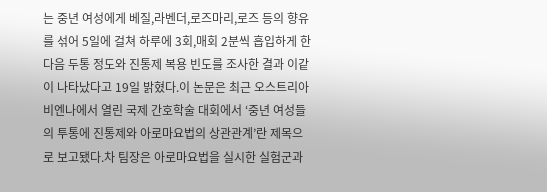는 중년 여성에게 베질,라벤더,로즈마리,로즈 등의 향유를 섞어 5일에 걸쳐 하루에 3회,매회 2분씩 흡입하게 한 다음 두통 정도와 진통제 복용 빈도를 조사한 결과 이같이 나타났다고 19일 밝혔다.이 논문은 최근 오스트리아 비엔나에서 열린 국제 간호학술 대회에서 ‘중년 여성들의 투통에 진통제와 아로마요법의 상관관계’란 제목으로 보고됐다.차 팀장은 아로마요법을 실시한 실험군과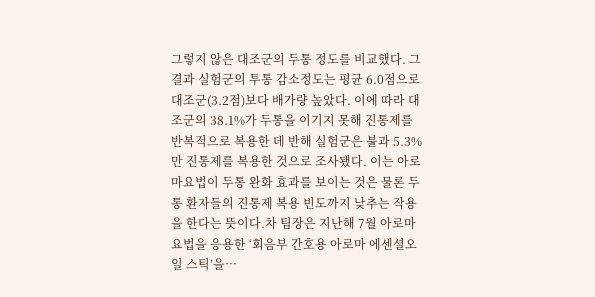그렇지 않은 대조군의 두통 정도를 비교했다. 그 결과 실험군의 투통 감소정도는 평균 6.0점으로 대조군(3.2점)보다 배가량 높았다. 이에 따라 대조군의 38.1%가 두통을 이기지 못해 진통제를 반복적으로 복용한 데 반해 실험군은 불과 5.3%만 진통제를 복용한 것으로 조사됐다. 이는 아로마요법이 두통 완화 효과를 보이는 것은 물론 두통 환자들의 진통제 복용 빈도까지 낮추는 작용을 한다는 뜻이다.차 팀장은 지난해 7월 아로마요법을 응용한 ‘회음부 간호용 아로마 에센셜오일 스틱’을…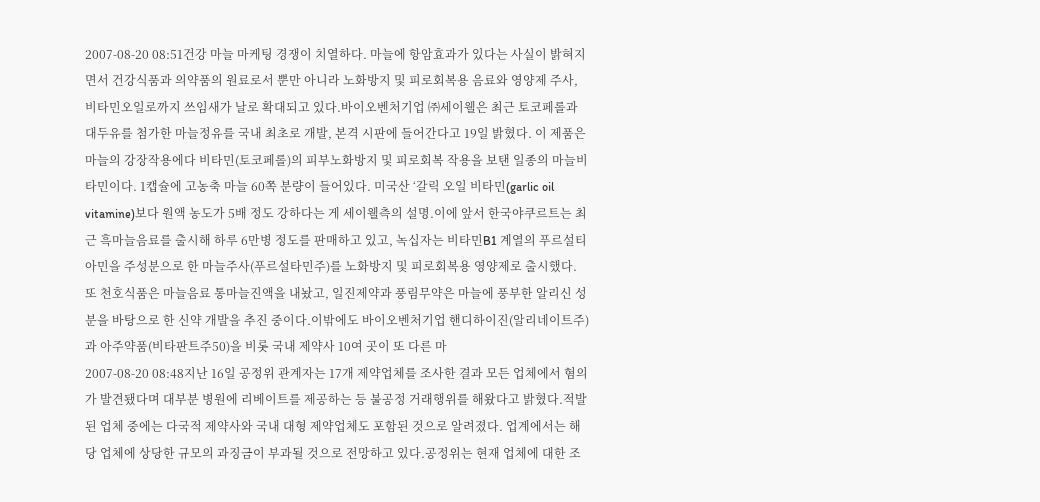2007-08-20 08:51건강 마늘 마케팅 경쟁이 치열하다. 마늘에 항암효과가 있다는 사실이 밝혀지면서 건강식품과 의약품의 원료로서 뿐만 아니라 노화방지 및 피로회복용 음료와 영양제 주사, 비타민오일로까지 쓰임새가 날로 확대되고 있다.바이오벤처기업 ㈜세이웰은 최근 토코페롤과 대두유를 첨가한 마늘정유를 국내 최초로 개발, 본격 시판에 들어간다고 19일 밝혔다. 이 제품은 마늘의 강장작용에다 비타민(토코페롤)의 피부노화방지 및 피로회복 작용을 보탠 일종의 마늘비타민이다. 1캡슐에 고농축 마늘 60쪽 분량이 들어있다. 미국산 ‘갈릭 오일 비타민(garlic oil vitamine)보다 원액 농도가 5배 정도 강하다는 게 세이웰측의 설명.이에 앞서 한국야쿠르트는 최근 흑마늘음료를 출시해 하루 6만병 정도를 판매하고 있고, 녹십자는 비타민B1 계열의 푸르설티아민을 주성분으로 한 마늘주사(푸르설타민주)를 노화방지 및 피로회복용 영양제로 출시했다. 또 천호식품은 마늘음료 통마늘진액을 내놨고, 일진제약과 풍림무약은 마늘에 풍부한 알리신 성분을 바탕으로 한 신약 개발을 추진 중이다.이밖에도 바이오벤처기업 핸디하이진(알리네이트주)과 아주약품(비타판트주50)을 비롯 국내 제약사 10여 곳이 또 다른 마
2007-08-20 08:48지난 16일 공정위 관계자는 17개 제약업체를 조사한 결과 모든 업체에서 혐의가 발견됐다며 대부분 병원에 리베이트를 제공하는 등 불공정 거래행위를 해왔다고 밝혔다.적발된 업체 중에는 다국적 제약사와 국내 대형 제약업체도 포함된 것으로 알려졌다. 업계에서는 해당 업체에 상당한 규모의 과징금이 부과될 것으로 전망하고 있다.공정위는 현재 업체에 대한 조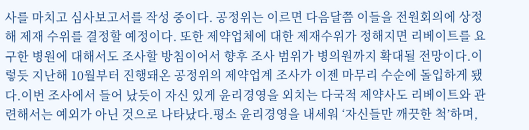사를 마치고 심사보고서를 작성 중이다. 공정위는 이르면 다음달쯤 이들을 전원회의에 상정해 제재 수위를 결정할 예정이다. 또한 제약업체에 대한 제재수위가 정해지면 리베이트를 요구한 병원에 대해서도 조사할 방침이어서 향후 조사 범위가 병의원까지 확대될 전망이다.이렇듯 지난해 10월부터 진행돼온 공정위의 제약업계 조사가 이젠 마무리 수순에 돌입하게 됐다.이번 조사에서 들어 났듯이 자신 있게 윤리경영을 외치는 다국적 제약사도 리베이트와 관련해서는 예외가 아닌 것으로 나타났다.평소 윤리경영을 내세워 ‘자신들만 깨끗한 척’하며,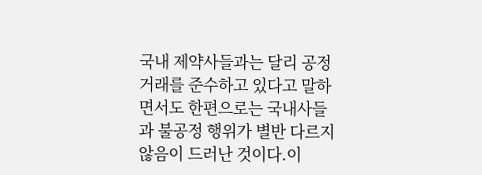국내 제약사들과는 달리 공정 거래를 준수하고 있다고 말하면서도 한편으로는 국내사들과 불공정 행위가 별반 다르지 않음이 드러난 것이다.이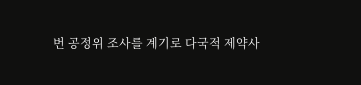번 공정위 조사를 계기로 다국적 제약사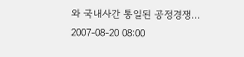와 국내사간 통일된 공정경쟁…
2007-08-20 08:00